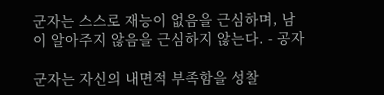군자는 스스로 재능이 없음을 근심하며, 남이 알아주지 않음을 근심하지 않는다. - 공자

군자는 자신의 내면적 부족함을 성찰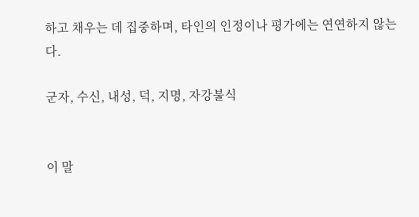하고 채우는 데 집중하며, 타인의 인정이나 평가에는 연연하지 않는다.

군자, 수신, 내성, 덕, 지명, 자강불식


이 말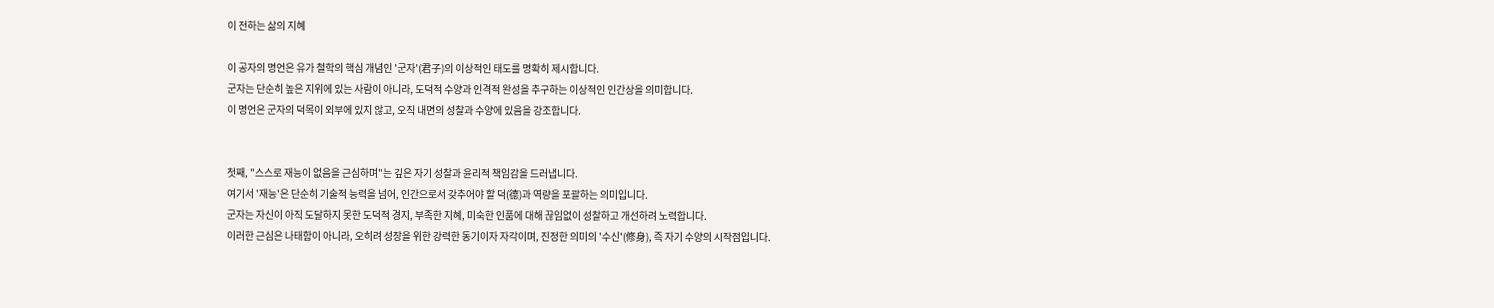이 전하는 삶의 지혜

이 공자의 명언은 유가 철학의 핵심 개념인 '군자'(君子)의 이상적인 태도를 명확히 제시합니다.
군자는 단순히 높은 지위에 있는 사람이 아니라, 도덕적 수양과 인격적 완성을 추구하는 이상적인 인간상을 의미합니다.
이 명언은 군자의 덕목이 외부에 있지 않고, 오직 내면의 성찰과 수양에 있음을 강조합니다.


첫째, "스스로 재능이 없음을 근심하며"는 깊은 자기 성찰과 윤리적 책임감을 드러냅니다.
여기서 '재능'은 단순히 기술적 능력을 넘어, 인간으로서 갖추어야 할 덕(德)과 역량을 포괄하는 의미입니다.
군자는 자신이 아직 도달하지 못한 도덕적 경지, 부족한 지혜, 미숙한 인품에 대해 끊임없이 성찰하고 개선하려 노력합니다.
이러한 근심은 나태함이 아니라, 오히려 성장을 위한 강력한 동기이자 자각이며, 진정한 의미의 '수신'(修身), 즉 자기 수양의 시작점입니다.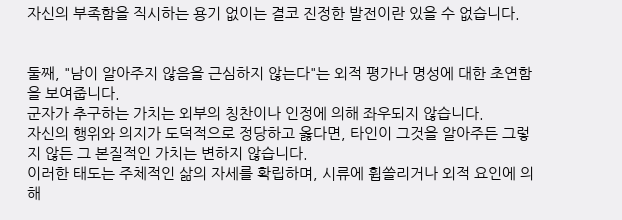자신의 부족함을 직시하는 용기 없이는 결코 진정한 발전이란 있을 수 없습니다.


둘째, "남이 알아주지 않음을 근심하지 않는다"는 외적 평가나 명성에 대한 초연함을 보여줍니다.
군자가 추구하는 가치는 외부의 칭찬이나 인정에 의해 좌우되지 않습니다.
자신의 행위와 의지가 도덕적으로 정당하고 옳다면, 타인이 그것을 알아주든 그렇지 않든 그 본질적인 가치는 변하지 않습니다.
이러한 태도는 주체적인 삶의 자세를 확립하며, 시류에 휩쓸리거나 외적 요인에 의해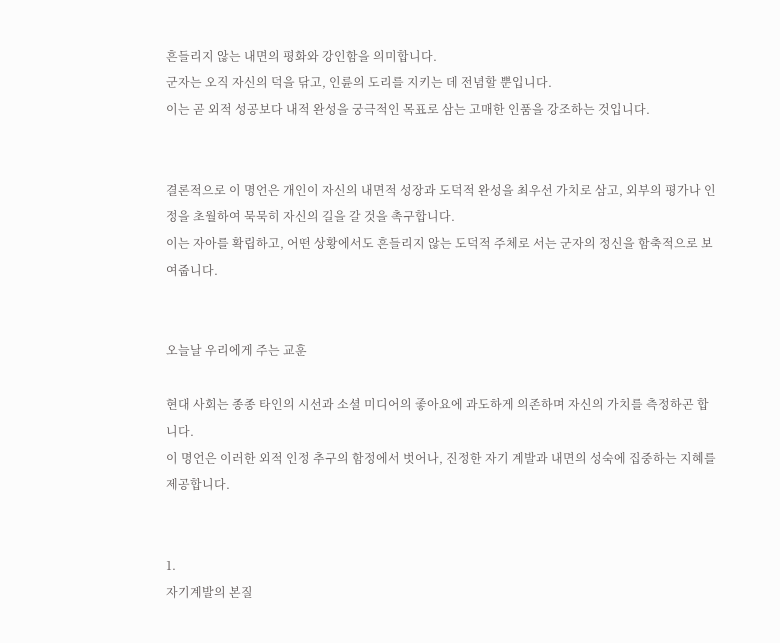흔들리지 않는 내면의 평화와 강인함을 의미합니다.
군자는 오직 자신의 덕을 닦고, 인륜의 도리를 지키는 데 전념할 뿐입니다.
이는 곧 외적 성공보다 내적 완성을 궁극적인 목표로 삼는 고매한 인품을 강조하는 것입니다.


결론적으로 이 명언은 개인이 자신의 내면적 성장과 도덕적 완성을 최우선 가치로 삼고, 외부의 평가나 인정을 초월하여 묵묵히 자신의 길을 갈 것을 촉구합니다.
이는 자아를 확립하고, 어떤 상황에서도 흔들리지 않는 도덕적 주체로 서는 군자의 정신을 함축적으로 보여줍니다.


오늘날 우리에게 주는 교훈

현대 사회는 종종 타인의 시선과 소셜 미디어의 좋아요에 과도하게 의존하며 자신의 가치를 측정하곤 합니다.
이 명언은 이러한 외적 인정 추구의 함정에서 벗어나, 진정한 자기 계발과 내면의 성숙에 집중하는 지혜를 제공합니다.


1.
자기계발의 본질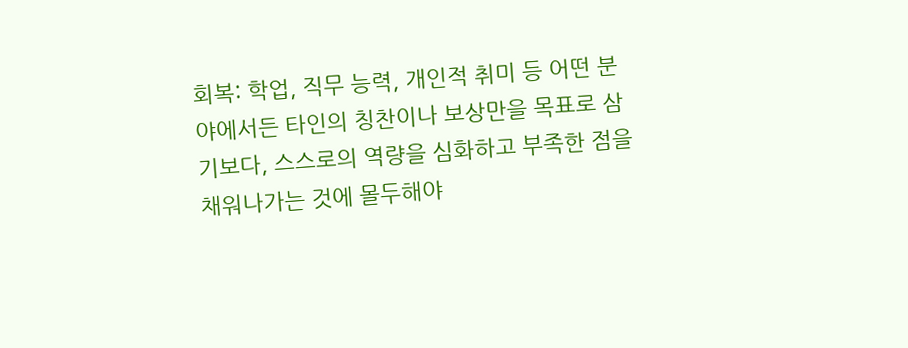회복: 학업, 직무 능력, 개인적 취미 등 어떤 분야에서든 타인의 칭찬이나 보상만을 목표로 삼기보다, 스스로의 역량을 심화하고 부족한 점을 채워나가는 것에 몰두해야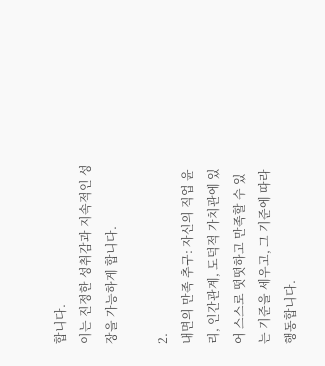합니다.
이는 진정한 성취감과 지속적인 성장을 가능하게 합니다.

2.
내면의 만족 추구: 자신의 직업 윤리, 인간관계, 도덕적 가치관에 있어 스스로 떳떳하고 만족할 수 있는 기준을 세우고, 그 기준에 따라 행동합니다.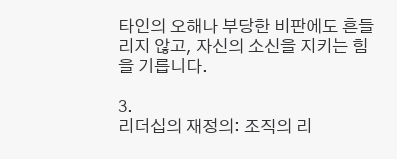타인의 오해나 부당한 비판에도 흔들리지 않고, 자신의 소신을 지키는 힘을 기릅니다.

3.
리더십의 재정의: 조직의 리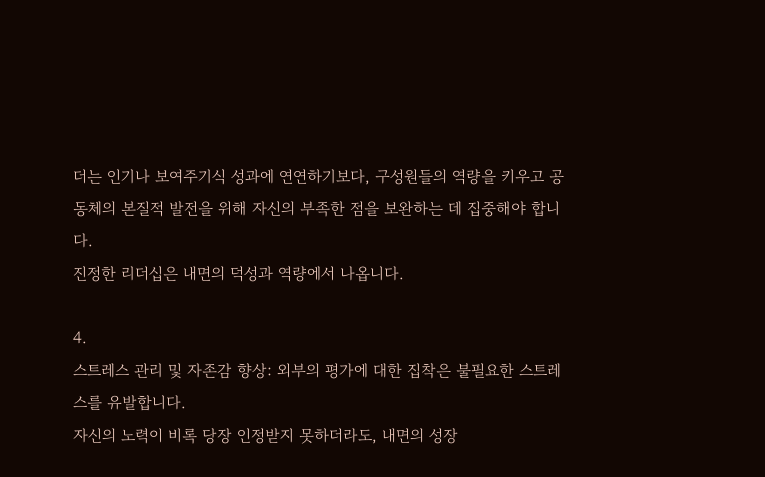더는 인기나 보여주기식 성과에 연연하기보다, 구성원들의 역량을 키우고 공동체의 본질적 발전을 위해 자신의 부족한 점을 보완하는 데 집중해야 합니다.
진정한 리더십은 내면의 덕성과 역량에서 나옵니다.

4.
스트레스 관리 및 자존감 향상: 외부의 평가에 대한 집착은 불필요한 스트레스를 유발합니다.
자신의 노력이 비록 당장 인정받지 못하더라도, 내면의 성장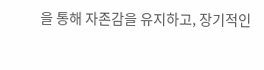을 통해 자존감을 유지하고, 장기적인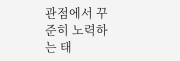관점에서 꾸준히 노력하는 태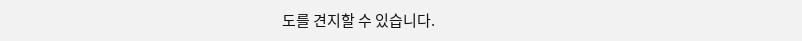도를 견지할 수 있습니다.